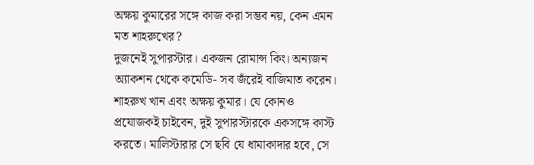অক্ষয় কুমারের সঙ্গে কাজ করা সম্ভব নয়, কেন এমন মত শাহরুখের?
দুজনেই সুপারস্টার। একজন রোমান্স কিং। অন্যজন অ্যাকশন থেকে কমেডি- সব জঁরেই বাজিমাত করেন। শাহরুখ খান এবং অক্ষয় কুমার। যে কোনও প্রযোজকই চাইবেন, দুই সুপারস্টারকে একসঙ্গে কাস্ট করতে। মালিস্টারার সে ছবি যে ধামাকাদার হবে, সে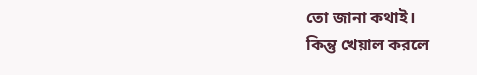তো জানা কথাই।
কিন্তু খেয়াল করলে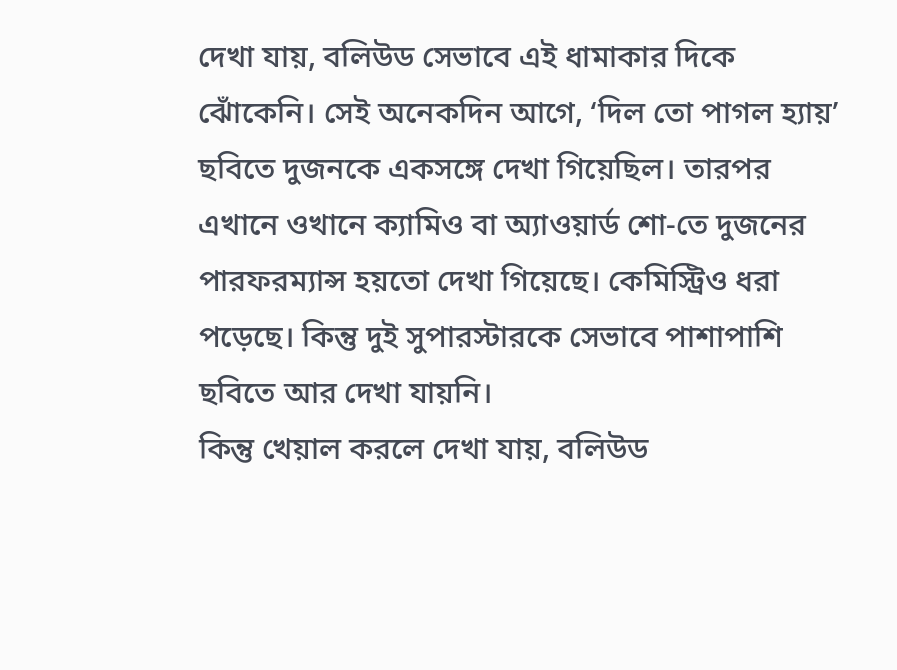দেখা যায়, বলিউড সেভাবে এই ধামাকার দিকে ঝোঁকেনি। সেই অনেকদিন আগে, ‘দিল তো পাগল হ্যায়’ ছবিতে দুজনকে একসঙ্গে দেখা গিয়েছিল। তারপর এখানে ওখানে ক্যামিও বা অ্যাওয়ার্ড শো-তে দুজনের পারফরম্যান্স হয়তো দেখা গিয়েছে। কেমিস্ট্রিও ধরা পড়েছে। কিন্তু দুই সুপারস্টারকে সেভাবে পাশাপাশি ছবিতে আর দেখা যায়নি।
কিন্তু খেয়াল করলে দেখা যায়, বলিউড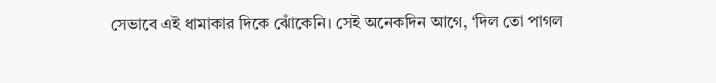সেভাবে এই ধামাকার দিকে ঝোঁকেনি। সেই অনেকদিন আগে, ‘দিল তো পাগল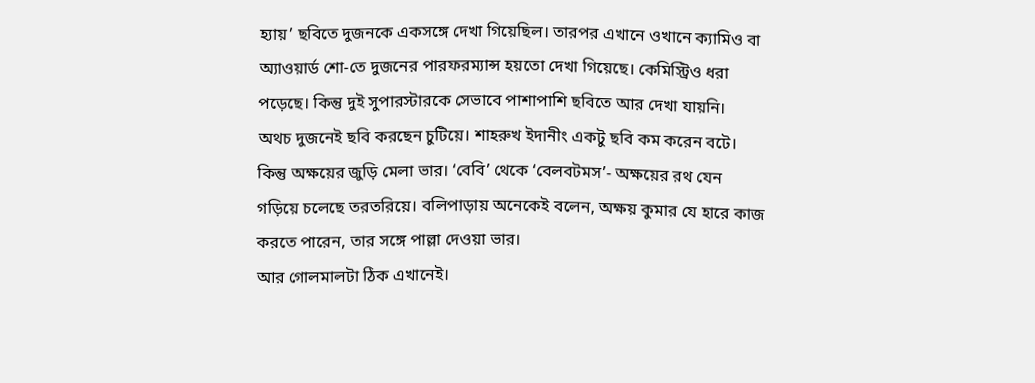হ্যায়’ ছবিতে দুজনকে একসঙ্গে দেখা গিয়েছিল। তারপর এখানে ওখানে ক্যামিও বা অ্যাওয়ার্ড শো-তে দুজনের পারফরম্যান্স হয়তো দেখা গিয়েছে। কেমিস্ট্রিও ধরা পড়েছে। কিন্তু দুই সুপারস্টারকে সেভাবে পাশাপাশি ছবিতে আর দেখা যায়নি।
অথচ দুজনেই ছবি করছেন চুটিয়ে। শাহরুখ ইদানীং একটু ছবি কম করেন বটে। কিন্তু অক্ষয়ের জুড়ি মেলা ভার। ‘বেবি’ থেকে ‘বেলবটমস’- অক্ষয়ের রথ যেন গড়িয়ে চলেছে তরতরিয়ে। বলিপাড়ায় অনেকেই বলেন, অক্ষয় কুমার যে হারে কাজ করতে পারেন, তার সঙ্গে পাল্লা দেওয়া ভার।
আর গোলমালটা ঠিক এখানেই।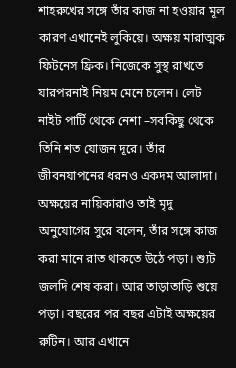শাহরুখের সঙ্গে তাঁর কাজ না হওয়ার মূল কারণ এখানেই লুকিয়ে। অক্ষয় মারাত্মক ফিটনেস ফ্রিক। নিজেকে সুস্থ রাখতে যারপরনাই নিয়ম মেনে চলেন। লেট নাইট পার্টি থেকে নেশা –সবকিছু থেকে তিনি শত যোজন দূরে। তাঁর জীবনযাপনের ধরনও একদম আলাদা। অক্ষয়ের নায়িকারাও তাই মৃদু অনুযোগের সুরে বলেন, তাঁর সঙ্গে কাজ করা মানে রাত থাকতে উঠে পড়া। শ্যুট জলদি শেষ করা। আর তাড়াতাড়ি শুয়ে পড়া। বছরের পর বছর এটাই অক্ষয়ের রুটিন। আর এখানে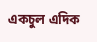একচুল এদিক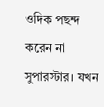ওদিক পছন্দ করেন না সুপারস্টার। যখন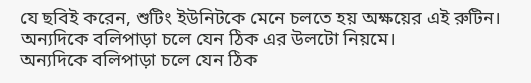যে ছবিই করেন, শুটিং ইউনিটকে মেনে চলতে হয় অক্ষয়ের এই রুটিন।
অন্যদিকে বলিপাড়া চলে যেন ঠিক এর উলটো নিয়মে।
অন্যদিকে বলিপাড়া চলে যেন ঠিক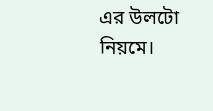এর উলটো নিয়মে।